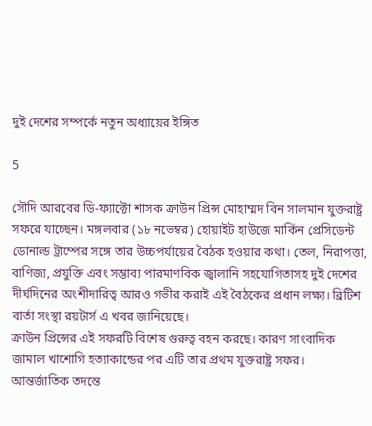দুই দেশের সম্পর্কে নতুন অধ্যায়ের ইঙ্গিত

5

সৌদি আরবের ডি-ফ্যাক্টো শাসক ক্রাউন প্রিন্স মোহাম্মদ বিন সালমান যুক্তরাষ্ট্র সফরে যাচ্ছেন। মঙ্গলবার (১৮ নভেম্বর) হোয়াইট হাউজে মার্কিন প্রেসিডেন্ট ডোনাল্ড ট্রাম্পের সঙ্গে তার উচ্চপর্যায়ের বৈঠক হওয়ার কথা। তেল, নিরাপত্তা, বাণিজ্য, প্রযুক্তি এবং সম্ভাব্য পারমাণবিক জ্বালানি সহযোগিতাসহ দুই দেশের দীর্ঘদিনের অংশীদারিত্ব আরও গভীর করাই এই বৈঠকের প্রধান লক্ষ্য। ব্রিটিশ বার্তা সংস্থা রয়টার্স এ খবর জানিয়েছে।
ক্রাউন প্রিন্সের এই সফরটি বিশেষ গুরুত্ব বহন করছে। কারণ সাংবাদিক জামাল খাশোগি হত্যাকান্ডের পর এটি তার প্রথম যুক্তরাষ্ট্র সফর।
আন্তর্জাতিক তদন্তে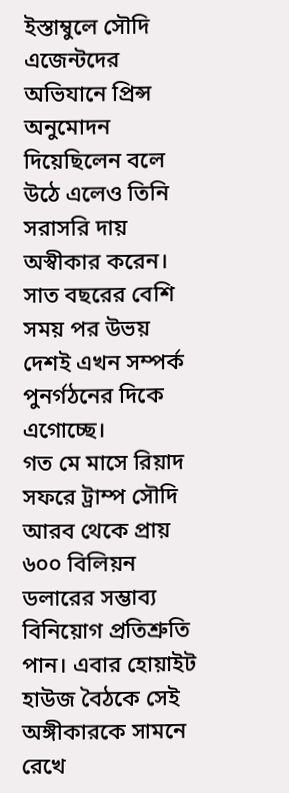ইস্তাম্বুলে সৌদি এজেন্টদের অভিযানে প্রিন্স অনুমোদন দিয়েছিলেন বলে উঠে এলেও তিনি সরাসরি দায় অস্বীকার করেন। সাত বছরের বেশি সময় পর উভয় দেশই এখন সম্পর্ক পুনর্গঠনের দিকে এগোচ্ছে।
গত মে মাসে রিয়াদ সফরে ট্রাম্প সৌদি আরব থেকে প্রায় ৬০০ বিলিয়ন ডলারের সম্ভাব্য বিনিয়োগ প্রতিশ্রুতি পান। এবার হোয়াইট হাউজ বৈঠকে সেই অঙ্গীকারকে সামনে রেখে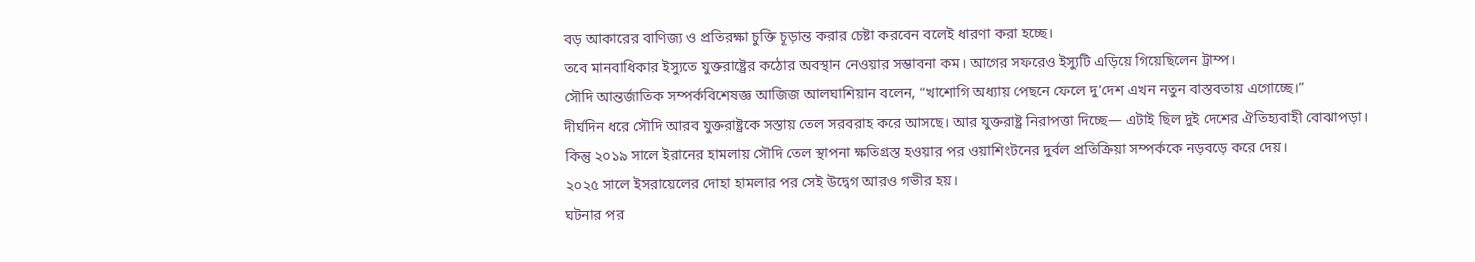বড় আকারের বাণিজ্য ও প্রতিরক্ষা চুক্তি চূড়ান্ত করার চেষ্টা করবেন বলেই ধারণা করা হচ্ছে।
তবে মানবাধিকার ইস্যুতে যুক্তরাষ্ট্রের কঠোর অবস্থান নেওয়ার সম্ভাবনা কম। আগের সফরেও ইস্যুটি এড়িয়ে গিয়েছিলেন ট্রাম্প।
সৌদি আন্তর্জাতিক সম্পর্কবিশেষজ্ঞ আজিজ আলঘাশিয়ান বলেন, “খাশোগি অধ্যায় পেছনে ফেলে দু’দেশ এখন নতুন বাস্তবতায় এগোচ্ছে।”
দীর্ঘদিন ধরে সৌদি আরব যুক্তরাষ্ট্রকে সস্তায় তেল সরবরাহ করে আসছে। আর যুক্তরাষ্ট্র নিরাপত্তা দিচ্ছে— এটাই ছিল দুই দেশের ঐতিহ্যবাহী বোঝাপড়া।
কিন্তু ২০১৯ সালে ইরানের হামলায় সৌদি তেল স্থাপনা ক্ষতিগ্রস্ত হওয়ার পর ওয়াশিংটনের দুর্বল প্রতিক্রিয়া সম্পর্ককে নড়বড়ে করে দেয়।
২০২৫ সালে ইসরায়েলের দোহা হামলার পর সেই উদ্বেগ আরও গভীর হয়।
ঘটনার পর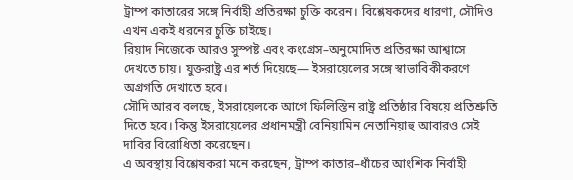ট্রাম্প কাতারের সঙ্গে নির্বাহী প্রতিরক্ষা চুক্তি করেন। বিশ্লেষকদের ধারণা, সৌদিও এখন একই ধরনের চুক্তি চাইছে।
রিয়াদ নিজেকে আরও সুস্পষ্ট এবং কংগ্রেস–অনুমোদিত প্রতিরক্ষা আশ্বাসে দেখতে চায়। যুক্তরাষ্ট্র এর শর্ত দিয়েছে— ইসরায়েলের সঙ্গে স্বাভাবিকীকরণে অগ্রগতি দেখাতে হবে।
সৌদি আরব বলছে, ইসরায়েলকে আগে ফিলিস্তিন রাষ্ট্র প্রতিষ্ঠার বিষয়ে প্রতিশ্রুতি দিতে হবে। কিন্তু ইসরায়েলের প্রধানমন্ত্রী বেনিয়ামিন নেতানিয়াহু আবারও সেই দাবির বিরোধিতা করেছেন।
এ অবস্থায় বিশ্লেষকরা মনে করছেন, ট্রাম্প কাতার–ধাঁচের আংশিক নির্বাহী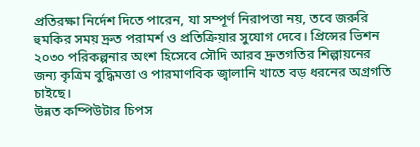প্রতিরক্ষা নির্দেশ দিতে পারেন, যা সম্পূর্ণ নিরাপত্তা নয়, তবে জরুরি হুমকির সময় দ্রুত পরামর্শ ও প্রতিক্রিয়ার সুযোগ দেবে। প্রিন্সের ভিশন ২০৩০ পরিকল্পনার অংশ হিসেবে সৌদি আরব দ্রুতগতির শিল্পায়নের জন্য কৃত্রিম বুদ্ধিমত্তা ও পারমাণবিক জ্বালানি খাতে বড় ধরনের অগ্রগতি চাইছে।
উন্নত কম্পিউটার চিপস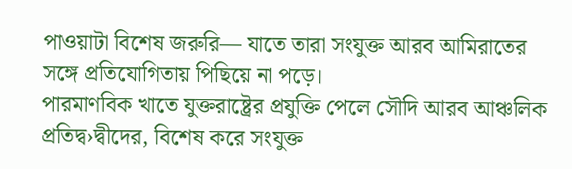পাওয়াটা বিশেষ জরুরি— যাতে তারা সংযুক্ত আরব আমিরাতের সঙ্গে প্রতিযোগিতায় পিছিয়ে না পড়ে।
পারমাণবিক খাতে যুক্তরাষ্ট্রের প্রযুক্তি পেলে সৌদি আরব আঞ্চলিক প্রতিদ্ব›দ্বীদের, বিশেষ করে সংযুক্ত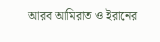আরব আমিরাত ও ইরানের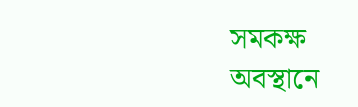সমকক্ষ অবস্থানে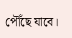পৌঁছে যাবে।